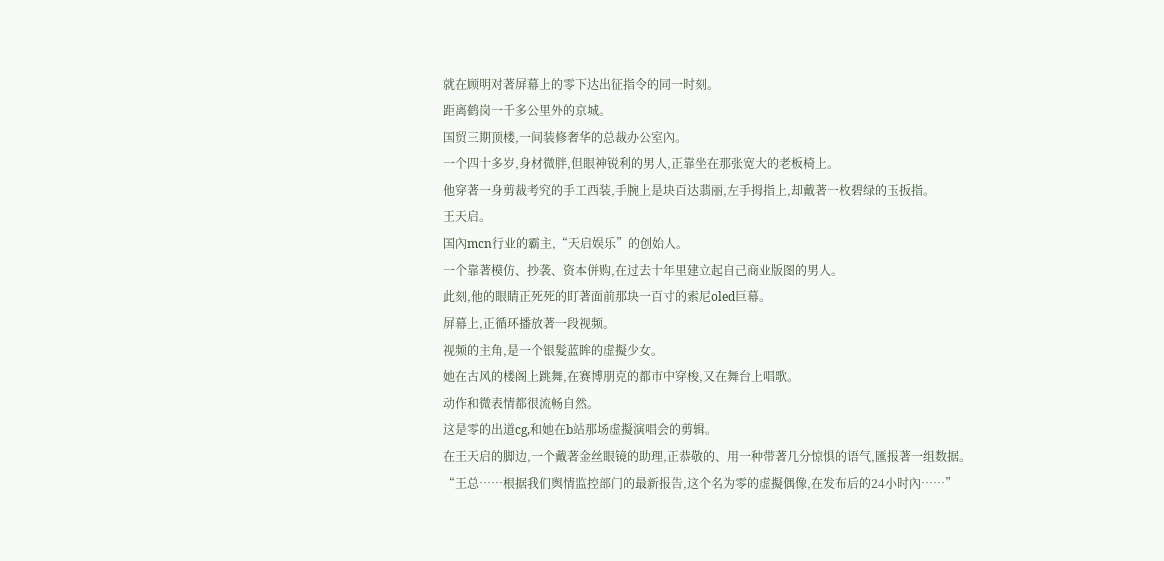就在顾明对著屏幕上的零下达出征指令的同一时刻。
距离鹤岗一千多公里外的京城。
国贸三期顶楼,一间装修奢华的总裁办公室內。
一个四十多岁,身材微胖,但眼神锐利的男人,正靠坐在那张宽大的老板椅上。
他穿著一身剪裁考究的手工西装,手腕上是块百达翡丽,左手拇指上,却戴著一枚碧绿的玉扳指。
王天启。
国內mcn行业的霸主,“天启娱乐”的创始人。
一个靠著模仿、抄袭、资本併购,在过去十年里建立起自己商业版图的男人。
此刻,他的眼睛正死死的盯著面前那块一百寸的索尼oled巨幕。
屏幕上,正循环播放著一段视频。
视频的主角,是一个银髮蓝眸的虚擬少女。
她在古风的楼阁上跳舞,在赛博朋克的都市中穿梭,又在舞台上唱歌。
动作和微表情都很流畅自然。
这是零的出道cg,和她在b站那场虚擬演唱会的剪辑。
在王天启的脚边,一个戴著金丝眼镜的助理,正恭敬的、用一种带著几分惊惧的语气,匯报著一组数据。
“王总……根据我们舆情监控部门的最新报告,这个名为零的虚擬偶像,在发布后的24小时內……”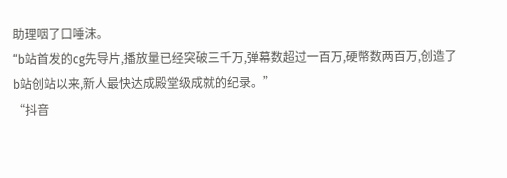助理咽了口唾沫。
“b站首发的cg先导片,播放量已经突破三千万,弹幕数超过一百万,硬幣数两百万,创造了b站创站以来,新人最快达成殿堂级成就的纪录。”
“抖音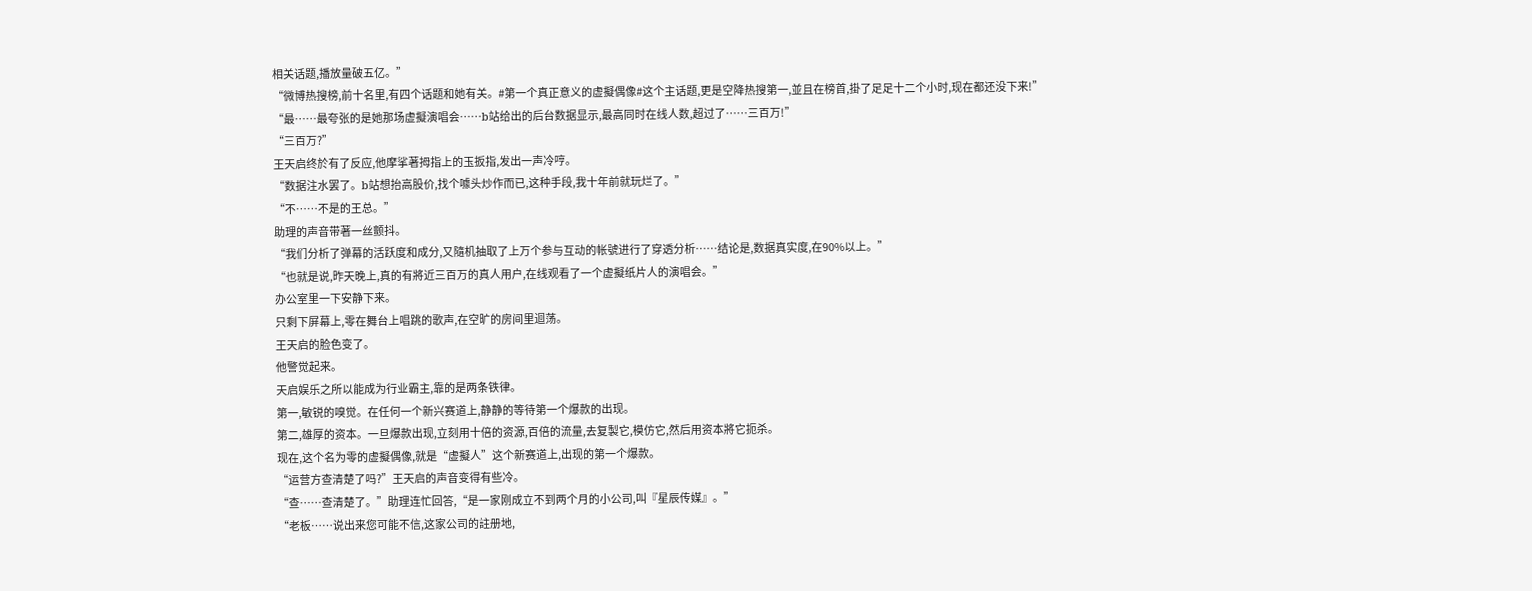相关话题,播放量破五亿。”
“微博热搜榜,前十名里,有四个话题和她有关。#第一个真正意义的虚擬偶像#这个主话题,更是空降热搜第一,並且在榜首,掛了足足十二个小时,现在都还没下来!”
“最……最夸张的是她那场虚擬演唱会……b站给出的后台数据显示,最高同时在线人数,超过了……三百万!”
“三百万?”
王天启终於有了反应,他摩挲著拇指上的玉扳指,发出一声冷哼。
“数据注水罢了。b站想抬高股价,找个噱头炒作而已,这种手段,我十年前就玩烂了。”
“不……不是的王总。”
助理的声音带著一丝颤抖。
“我们分析了弹幕的活跃度和成分,又隨机抽取了上万个参与互动的帐號进行了穿透分析……结论是,数据真实度,在90%以上。”
“也就是说,昨天晚上,真的有將近三百万的真人用户,在线观看了一个虚擬纸片人的演唱会。”
办公室里一下安静下来。
只剩下屏幕上,零在舞台上唱跳的歌声,在空旷的房间里迴荡。
王天启的脸色变了。
他警觉起来。
天启娱乐之所以能成为行业霸主,靠的是两条铁律。
第一,敏锐的嗅觉。在任何一个新兴赛道上,静静的等待第一个爆款的出现。
第二,雄厚的资本。一旦爆款出现,立刻用十倍的资源,百倍的流量,去复製它,模仿它,然后用资本將它扼杀。
现在,这个名为零的虚擬偶像,就是“虚擬人”这个新赛道上,出现的第一个爆款。
“运营方查清楚了吗?”王天启的声音变得有些冷。
“查……查清楚了。”助理连忙回答,“是一家刚成立不到两个月的小公司,叫『星辰传媒』。”
“老板……说出来您可能不信,这家公司的註册地,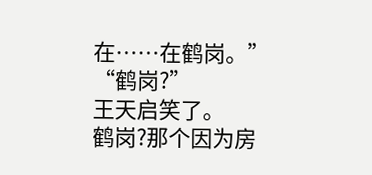在……在鹤岗。”
“鹤岗?”
王天启笑了。
鹤岗?那个因为房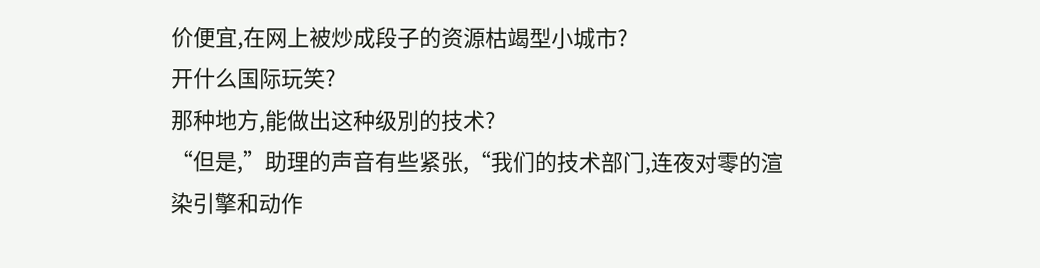价便宜,在网上被炒成段子的资源枯竭型小城市?
开什么国际玩笑?
那种地方,能做出这种级別的技术?
“但是,”助理的声音有些紧张,“我们的技术部门,连夜对零的渲染引擎和动作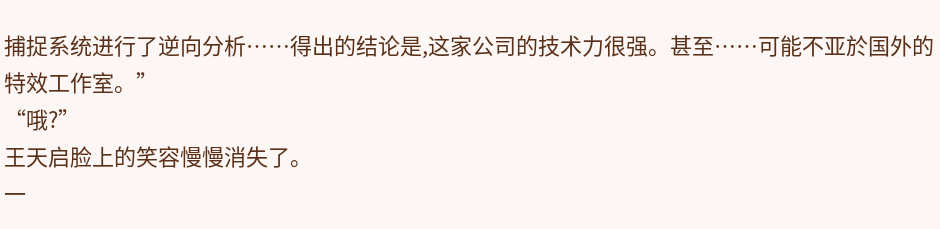捕捉系统进行了逆向分析……得出的结论是,这家公司的技术力很强。甚至……可能不亚於国外的特效工作室。”
“哦?”
王天启脸上的笑容慢慢消失了。
一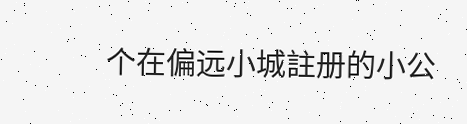个在偏远小城註册的小公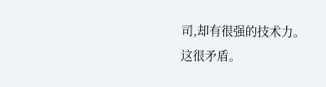司,却有很强的技术力。
这很矛盾。